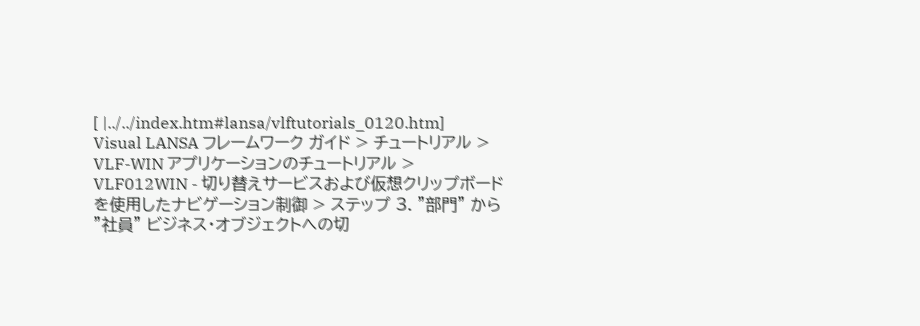[ |../../index.htm#lansa/vlftutorials_0120.htm]
Visual LANSA フレームワーク ガイド > チュートリアル > VLF-WIN アプリケーションのチュートリアル > VLF012WIN - 切り替えサービスおよび仮想クリップボードを使用したナビゲーション制御 > ステップ 3. "部門" から "社員" ビジネス・オブジェクトへの切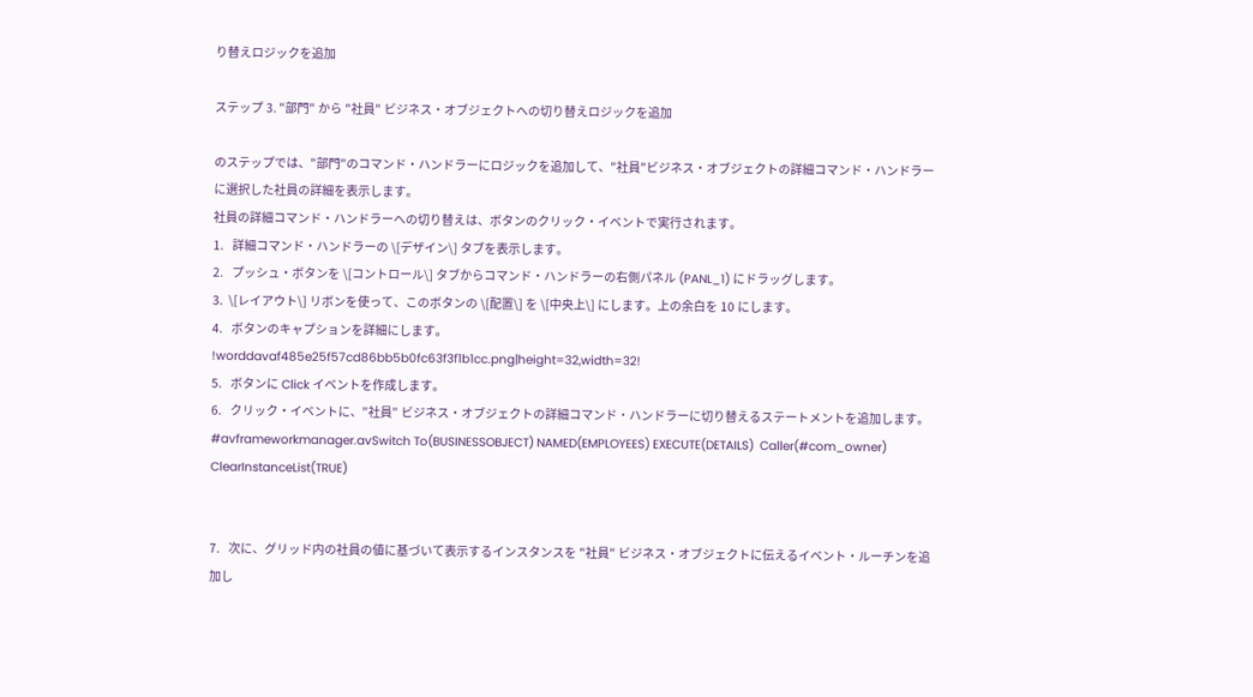り替えロジックを追加

ステップ 3. "部門" から "社員" ビジネス・オブジェクトへの切り替えロジックを追加

のステップでは、"部門"のコマンド・ハンドラーにロジックを追加して、"社員"ビジネス・オブジェクトの詳細コマンド・ハンドラーに選択した社員の詳細を表示します。
社員の詳細コマンド・ハンドラーへの切り替えは、ボタンのクリック・イベントで実行されます。
1.   詳細コマンド・ハンドラーの \[デザイン\] タブを表示します。
2.   プッシュ・ボタンを \[コントロール\] タブからコマンド・ハンドラーの右側パネル (PANL_1) にドラッグします。
3.  \[レイアウト\] リボンを使って、このボタンの \[配置\] を \[中央上\] にします。上の余白を 10 にします。
4.   ボタンのキャプションを詳細にします。
!worddavaf485e25f57cd86bb5b0fc63f3f1b1cc.png|height=32,width=32!
5.   ボタンに Click イベントを作成します。
6.   クリック・イベントに、"社員" ビジネス・オブジェクトの詳細コマンド・ハンドラーに切り替えるステートメントを追加します。
#avframeworkmanager.avSwitch To(BUSINESSOBJECT) NAMED(EMPLOYEES) EXECUTE(DETAILS)  Caller(#com_owner) ClearInstanceList(TRUE)


7.   次に、グリッド内の社員の値に基づいて表示するインスタンスを "社員" ビジネス・オブジェクトに伝えるイベント・ルーチンを追加し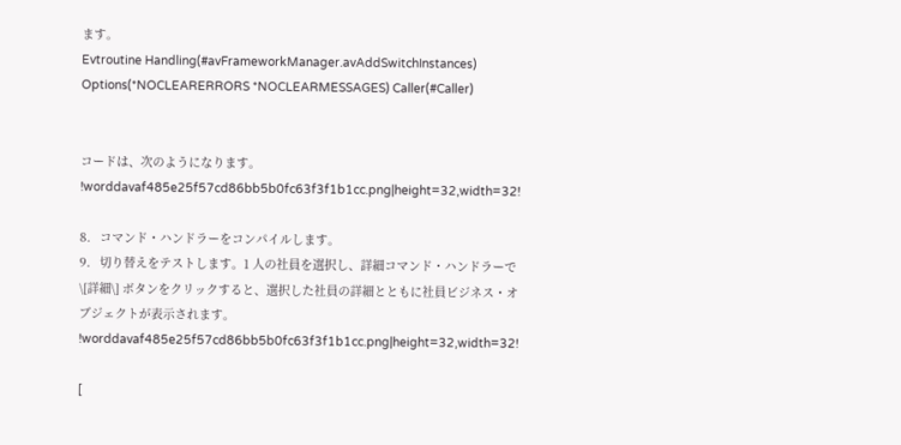ます。
Evtroutine Handling(#avFrameworkManager.avAddSwitchInstances) Options(*NOCLEARERRORS *NOCLEARMESSAGES) Caller(#Caller)


コードは、次のようになります。
!worddavaf485e25f57cd86bb5b0fc63f3f1b1cc.png|height=32,width=32!

8.   コマンド・ハンドラーをコンパイルします。
9.   切り替えをテストします。1 人の社員を選択し、詳細コマンド・ハンドラーで \[詳細\] ボタンをクリックすると、選択した社員の詳細とともに社員ビジネス・オブジェクトが表示されます。
!worddavaf485e25f57cd86bb5b0fc63f3f1b1cc.png|height=32,width=32!

[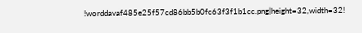!worddavaf485e25f57cd86bb5b0fc63f3f1b1cc.png|height=32,width=32!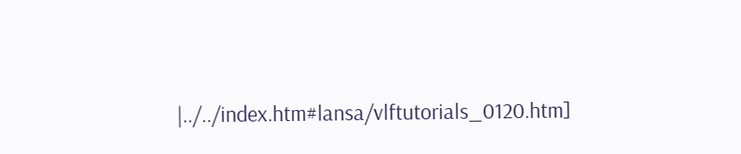|../../index.htm#lansa/vlftutorials_0120.htm]